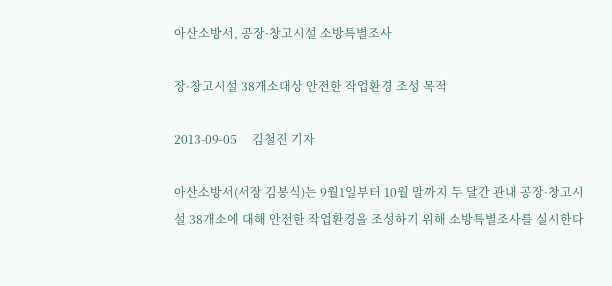아산소방서, 공장·창고시설 소방특별조사

장·창고시설 38개소대상 안전한 작업환경 조성 목적

2013-09-05     김철진 기자

아산소방서(서장 김봉식)는 9월1일부터 10월 말까지 두 달간 관내 공장·창고시설 38개소에 대해 안전한 작업환경을 조성하기 위해 소방특별조사를 실시한다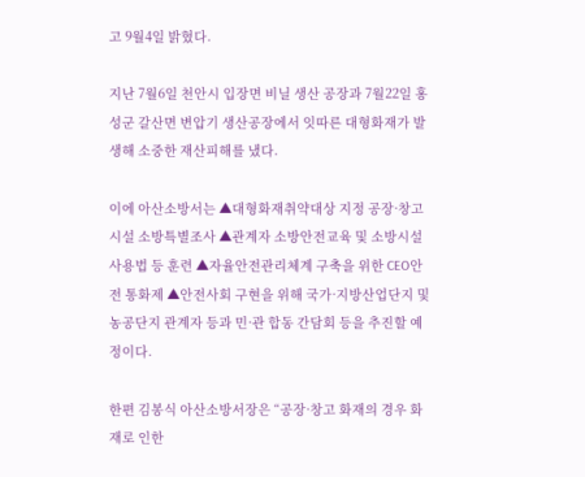고 9월4일 밝혔다.

지난 7월6일 천안시 입장면 비닐 생산 공장과 7월22일 홍성군 갈산면 변압기 생산공장에서 잇따른 대형화재가 발생해 소중한 재산피해를 냈다.

이에 아산소방서는 ▲대형화재취약대상 지정 공장·창고시설 소방특별조사 ▲관계자 소방안전교육 및 소방시설사용법 등 훈련 ▲자율안전관리체계 구축을 위한 CEO안전 통화제 ▲안전사회 구현을 위해 국가·지방산업단지 및 농공단지 관계자 등과 민·관 합동 간담회 등을 추진할 예정이다.

한편 김봉식 아산소방서장은 “공장·창고 화재의 경우 화재로 인한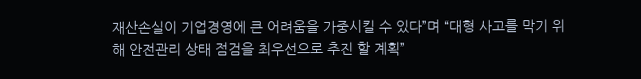재산손실이 기업경영에 큰 어려움을 가중시킬 수 있다”며 “대형 사고를 막기 위해 안전관리 상태 점검을 최우선으로 추진 할 계획”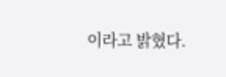이라고 밝혔다.